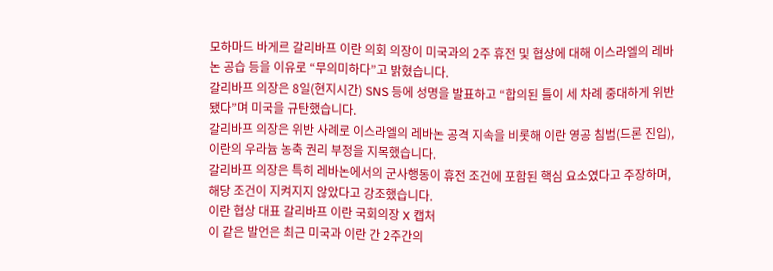모하마드 바게르 갈리바프 이란 의회 의장이 미국과의 2주 휴전 및 협상에 대해 이스라엘의 레바논 공습 등을 이유로 “무의미하다”고 밝혔습니다.
갈리바프 의장은 8일(현지시간) SNS 등에 성명을 발표하고 “합의된 틀이 세 차례 중대하게 위반됐다”며 미국을 규탄했습니다.
갈리바프 의장은 위반 사례로 이스라엘의 레바논 공격 지속을 비롯해 이란 영공 침범(드론 진입), 이란의 우라늄 농축 권리 부정을 지목했습니다.
갈리바프 의장은 특히 레바논에서의 군사행동이 휴전 조건에 포함된 핵심 요소였다고 주장하며, 해당 조건이 지켜지지 않았다고 강조했습니다.
이란 협상 대표 갈리바프 이란 국회의장 X 캡처
이 같은 발언은 최근 미국과 이란 간 2주간의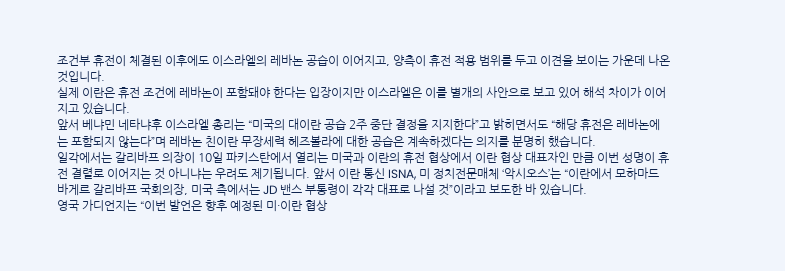조건부 휴전이 체결된 이후에도 이스라엘의 레바논 공습이 이어지고, 양측이 휴전 적용 범위를 두고 이견을 보이는 가운데 나온 것입니다.
실제 이란은 휴전 조건에 레바논이 포함돼야 한다는 입장이지만 이스라엘은 이를 별개의 사안으로 보고 있어 해석 차이가 이어지고 있습니다.
앞서 베냐민 네타냐후 이스라엘 총리는 “미국의 대이란 공습 2주 중단 결정을 지지한다”고 밝히면서도 “해당 휴전은 레바논에는 포함되지 않는다”며 레바논 친이란 무장세력 헤즈볼라에 대한 공습은 계속하겠다는 의지를 분명히 했습니다.
일각에서는 갈리바프 의장이 10일 파키스탄에서 열리는 미국과 이란의 휴전 협상에서 이란 협상 대표자인 만큼 이번 성명이 휴전 결렬로 이어지는 것 아니냐는 우려도 제기됩니다. 앞서 이란 통신 ISNA, 미 정치전문매체 ‘악시오스’는 “이란에서 모하마드 바게르 갈리바프 국회의장, 미국 측에서는 JD 밴스 부통령이 각각 대표로 나설 것”이라고 보도한 바 있습니다.
영국 가디언지는 “이번 발언은 향후 예정된 미·이란 협상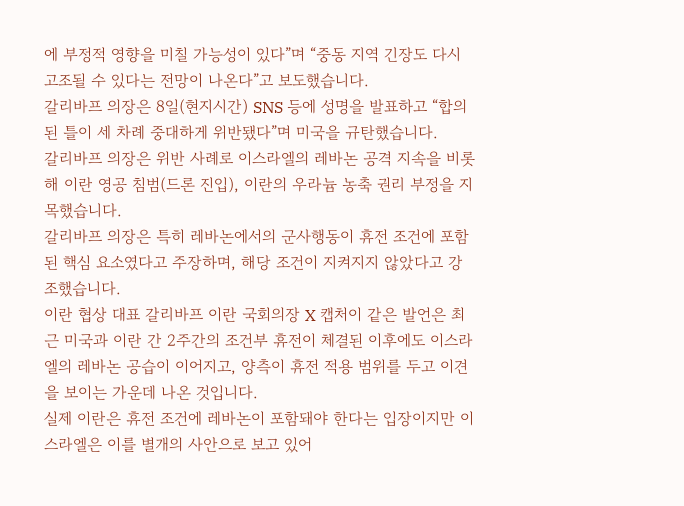에 부정적 영향을 미칠 가능성이 있다”며 “중동 지역 긴장도 다시 고조될 수 있다는 전망이 나온다”고 보도했습니다.
갈리바프 의장은 8일(현지시간) SNS 등에 성명을 발표하고 “합의된 틀이 세 차례 중대하게 위반됐다”며 미국을 규탄했습니다.
갈리바프 의장은 위반 사례로 이스라엘의 레바논 공격 지속을 비롯해 이란 영공 침범(드론 진입), 이란의 우라늄 농축 권리 부정을 지목했습니다.
갈리바프 의장은 특히 레바논에서의 군사행동이 휴전 조건에 포함된 핵심 요소였다고 주장하며, 해당 조건이 지켜지지 않았다고 강조했습니다.
이란 협상 대표 갈리바프 이란 국회의장 X 캡처이 같은 발언은 최근 미국과 이란 간 2주간의 조건부 휴전이 체결된 이후에도 이스라엘의 레바논 공습이 이어지고, 양측이 휴전 적용 범위를 두고 이견을 보이는 가운데 나온 것입니다.
실제 이란은 휴전 조건에 레바논이 포함돼야 한다는 입장이지만 이스라엘은 이를 별개의 사안으로 보고 있어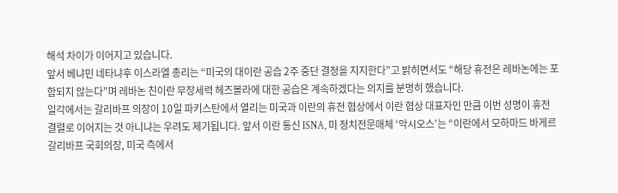해석 차이가 이어지고 있습니다.
앞서 베냐민 네타냐후 이스라엘 총리는 “미국의 대이란 공습 2주 중단 결정을 지지한다”고 밝히면서도 “해당 휴전은 레바논에는 포함되지 않는다”며 레바논 친이란 무장세력 헤즈볼라에 대한 공습은 계속하겠다는 의지를 분명히 했습니다.
일각에서는 갈리바프 의장이 10일 파키스탄에서 열리는 미국과 이란의 휴전 협상에서 이란 협상 대표자인 만큼 이번 성명이 휴전 결렬로 이어지는 것 아니냐는 우려도 제기됩니다. 앞서 이란 통신 ISNA, 미 정치전문매체 ‘악시오스’는 “이란에서 모하마드 바게르 갈리바프 국회의장, 미국 측에서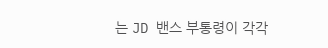는 JD 밴스 부통령이 각각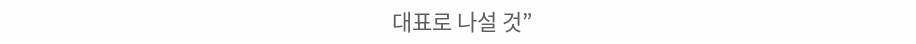대표로 나설 것”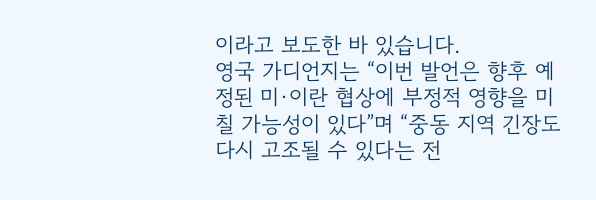이라고 보도한 바 있습니다.
영국 가디언지는 “이번 발언은 향후 예정된 미·이란 협상에 부정적 영향을 미칠 가능성이 있다”며 “중동 지역 긴장도 다시 고조될 수 있다는 전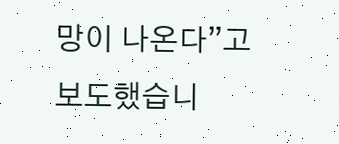망이 나온다”고 보도했습니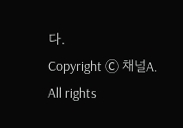다.
Copyright Ⓒ 채널A. All rights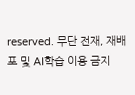reserved. 무단 전재, 재배포 및 AI학습 이용 금지